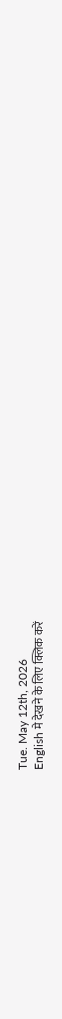Tue. May 12th, 2026
English मे देखने के लिए क्लिक करें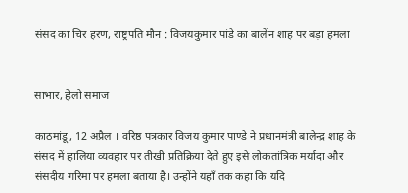संसद का चिर हरण, राष्ट्रपति मौन : विजयकुमार पांडे का बालेंन शाह पर बड़ा हमला


साभार, हेलो समाज

काठमांडू, 12 अप्रैल । वरिष्ठ पत्रकार विजय कुमार पाण्डे ने प्रधानमंत्री बालेन्द्र शाह के संसद में हालिया व्यवहार पर तीखी प्रतिक्रिया देते हुए इसे लोकतांत्रिक मर्यादा और संसदीय गरिमा पर हमला बताया है। उन्होंने यहाँ तक कहा कि यदि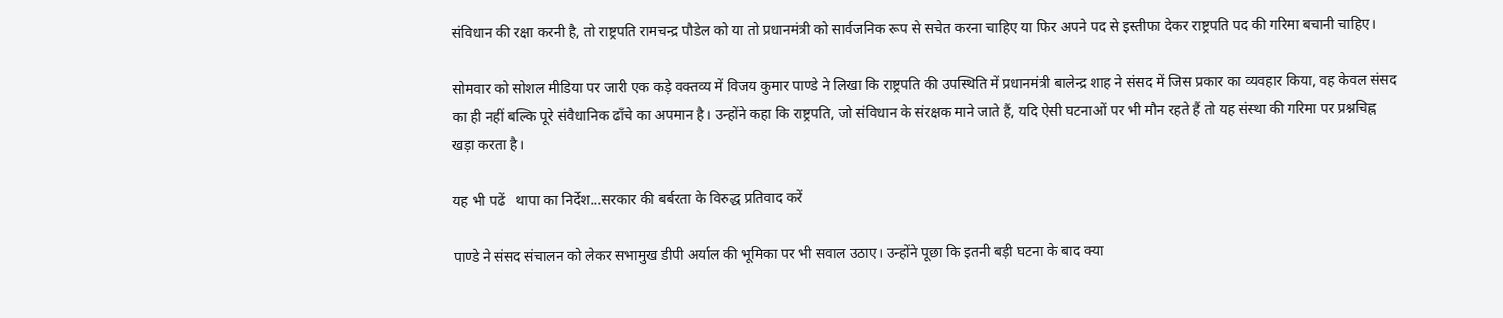संविधान की रक्षा करनी है, तो राष्ट्रपति रामचन्द्र पौडेल को या तो प्रधानमंत्री को सार्वजनिक रूप से सचेत करना चाहिए या फिर अपने पद से इस्तीफा देकर राष्ट्रपति पद की गरिमा बचानी चाहिए।

सोमवार को सोशल मीडिया पर जारी एक कड़े वक्तव्य में विजय कुमार पाण्डे ने लिखा कि राष्ट्रपति की उपस्थिति में प्रधानमंत्री बालेन्द्र शाह ने संसद में जिस प्रकार का व्यवहार किया, वह केवल संसद का ही नहीं बल्कि पूरे संवैधानिक ढाँचे का अपमान है। उन्होंने कहा कि राष्ट्रपति, जो संविधान के संरक्षक माने जाते हैं, यदि ऐसी घटनाओं पर भी मौन रहते हैं तो यह संस्था की गरिमा पर प्रश्नचिह्न खड़ा करता है।

यह भी पढें   थापा का निर्देश...सरकार की बर्बरता के विरुद्ध प्रतिवाद करें

पाण्डे ने संसद संचालन को लेकर सभामुख डीपी अर्याल की भूमिका पर भी सवाल उठाए। उन्होंने पूछा कि इतनी बड़ी घटना के बाद क्या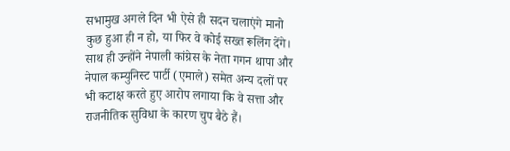सभामुख अगले दिन भी ऐसे ही सदन चलाएंगे मानो कुछ हुआ ही न हो, या फिर वे कोई सख्त रूलिंग देंगे। साथ ही उन्होंने नेपाली कांग्रेस के नेता गगन थापा और नेपाल कम्युनिस्ट पार्टी (एमाले) समेत अन्य दलों पर भी कटाक्ष करते हुए आरोप लगाया कि वे सत्ता और राजनीतिक सुविधा के कारण चुप बैठे हैं।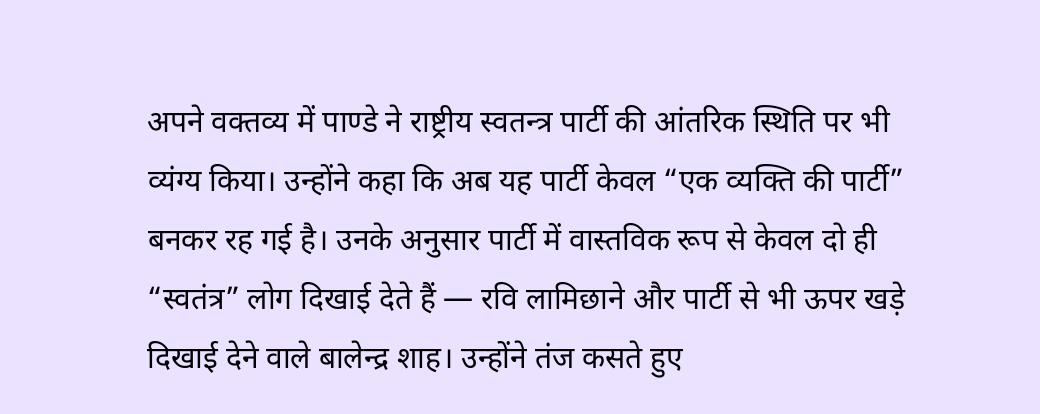अपने वक्तव्य में पाण्डे ने राष्ट्रीय स्वतन्त्र पार्टी की आंतरिक स्थिति पर भी व्यंग्य किया। उन्होंने कहा कि अब यह पार्टी केवल “एक व्यक्ति की पार्टी” बनकर रह गई है। उनके अनुसार पार्टी में वास्तविक रूप से केवल दो ही “स्वतंत्र” लोग दिखाई देते हैं — रवि लामिछाने और पार्टी से भी ऊपर खड़े दिखाई देने वाले बालेन्द्र शाह। उन्होंने तंज कसते हुए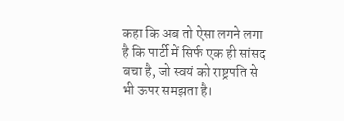कहा कि अब तो ऐसा लगने लगा है कि पार्टी में सिर्फ एक ही सांसद बचा है, जो स्वयं को राष्ट्रपति से भी ऊपर समझता है।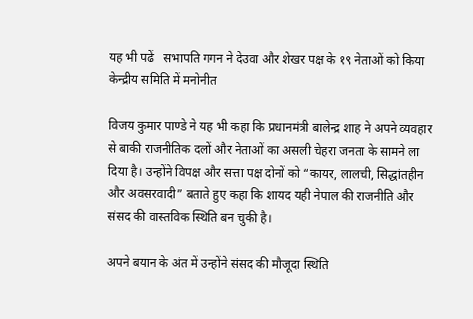यह भी पढें   सभापति गगन ने देउवा और शेखर पक्ष के १९ नेताओं को किया केन्द्रीय समिति में मनोनीत

विजय कुमार पाण्डे ने यह भी कहा कि प्रधानमंत्री बालेन्द्र शाह ने अपने व्यवहार से बाकी राजनीतिक दलों और नेताओं का असली चेहरा जनता के सामने ला दिया है। उन्होंने विपक्ष और सत्ता पक्ष दोनों को “कायर, लालची, सिद्धांतहीन और अवसरवादी” बताते हुए कहा कि शायद यही नेपाल की राजनीति और संसद की वास्तविक स्थिति बन चुकी है।

अपने बयान के अंत में उन्होंने संसद की मौजूदा स्थिति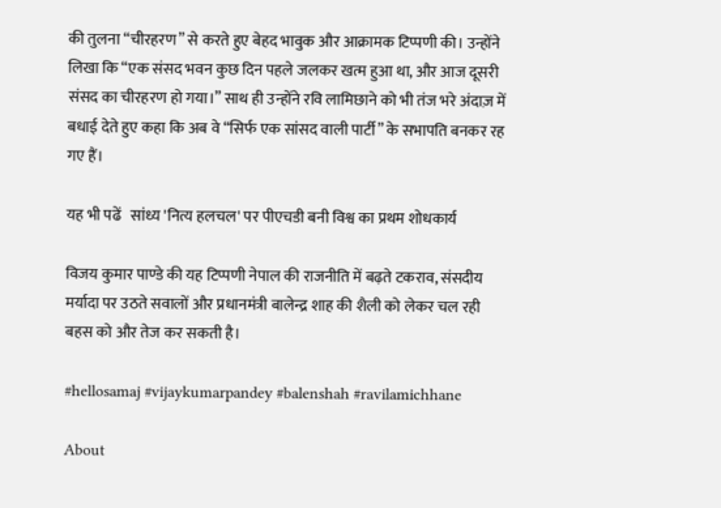की तुलना “चीरहरण” से करते हुए बेहद भावुक और आक्रामक टिप्पणी की। उन्होंने लिखा कि “एक संसद भवन कुछ दिन पहले जलकर खत्म हुआ था, और आज दूसरी संसद का चीरहरण हो गया।” साथ ही उन्होंने रवि लामिछाने को भी तंज भरे अंदाज़ में बधाई देते हुए कहा कि अब वे “सिर्फ एक सांसद वाली पार्टी” के सभापति बनकर रह गए हैं।

यह भी पढें   सांध्य 'नित्य हलचल' पर पीएचडी बनी विश्व का प्रथम शोधकार्य

विजय कुमार पाण्डे की यह टिप्पणी नेपाल की राजनीति में बढ़ते टकराव, संसदीय मर्यादा पर उठते सवालों और प्रधानमंत्री बालेन्द्र शाह की शैली को लेकर चल रही बहस को और तेज कर सकती है।

#hellosamaj #vijaykumarpandey #balenshah #ravilamichhane

About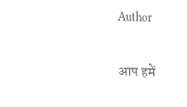Author

आप हमें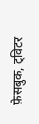फ़ेसबुक, ट्विटर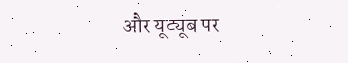और यूट्यूब पर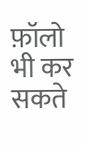फ़ॉलो भी कर सकते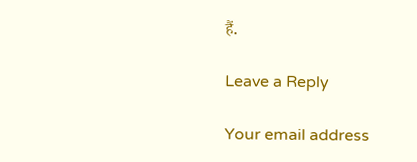हैं.

Leave a Reply

Your email address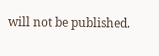will not be published.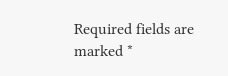Required fields are marked *